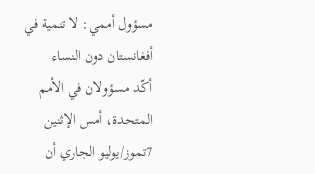مسؤول أممي: لا تنمية في أفغانستان دون النساء
أكّد مسؤولان في الأمم المتحدة، أمس الإثنين 7تموز/يوليو الجاري أن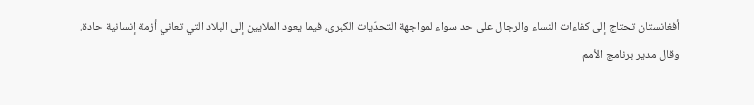أفغانستان تحتاج إلى كفاءات النساء والرجال على حد سواء لمواجهة التحدّيات الكبرى، فيما يعود الملايين إلى البلاد التي تعاني أزمة إنسانية حادة.
وقال مدير برنامج الأمم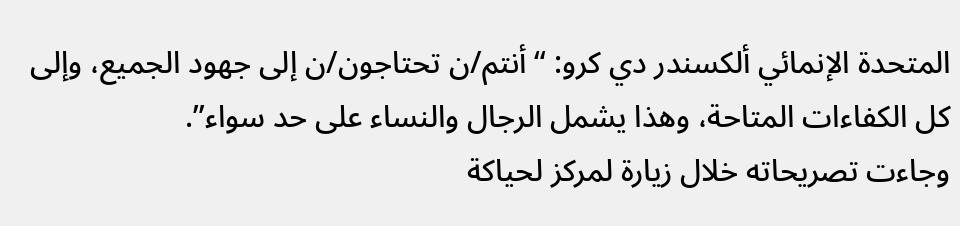المتحدة الإنمائي ألكسندر دي كرو: “أنتم/ن تحتاجون/ن إلى جهود الجميع، وإلى كل الكفاءات المتاحة، وهذا يشمل الرجال والنساء على حد سواء”.
وجاءت تصريحاته خلال زيارة لمركز لحياكة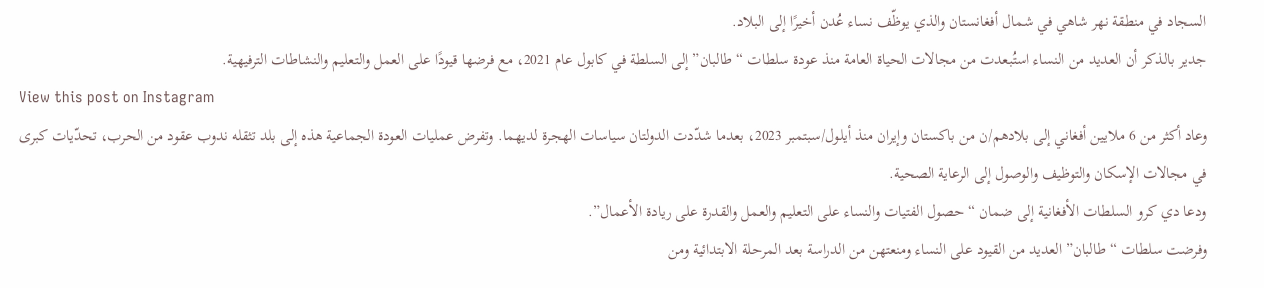السجاد في منطقة نهر شاهي في شمال أفغانستان والذي يوظّف نساء عُدن أخيرًا إلى البلاد.
جدير بالذكر أن العديد من النساء استُبعدت من مجالات الحياة العامة منذ عودة سلطات “طالبان” إلى السلطة في كابول عام 2021، مع فرضها قيودًا على العمل والتعليم والنشاطات الترفيهية.
View this post on Instagram
وعاد أكثر من 6 ملايين أفغاني إلى بلادهم/ن من باكستان وإيران منذ أيلول/سبتمبر 2023، بعدما شدّدت الدولتان سياسات الهجرة لديهما. وتفرض عمليات العودة الجماعية هذه إلى بلد تثقله ندوب عقود من الحرب، تحدّيات كبرى في مجالات الإسكان والتوظيف والوصول إلى الرعاية الصحية.
ودعا دي كرو السلطات الأفغانية إلى ضمان “حصول الفتيات والنساء على التعليم والعمل والقدرة على ريادة الأعمال”.
وفرضت سلطات “طالبان” العديد من القيود على النساء ومنعتهن من الدراسة بعد المرحلة الابتدائية ومن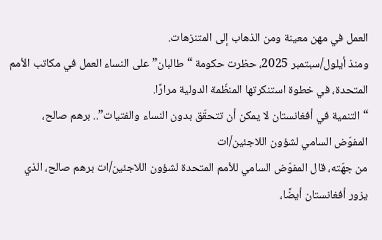العمل في مهن معينة ومن الذهاب إلى المتنزهات.
ومنذ أيلول/سبتمبر 2025، حظرت حكومة “طالبان” على النساء العمل في مكاتب الأمم المتحدة، في خطوة استنكرتها المنظّمة الدولية مرارًا.
“التنمية في أفغانستان لا يمكن أن تتحقّق بدون النساء والفتيات”.. برهم صالح، المفوّض السامي لشؤون اللاجئين/ات
من جهّته، قال المفوّض السامي للأمم المتحدة لشؤون اللاجئين/ات برهم صالح، الذي يزور أفغانستان أيضًا،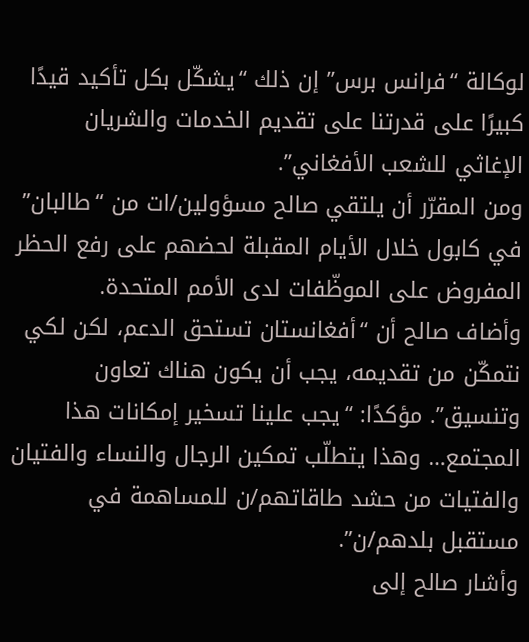لوكالة “فرانس برس” إن ذلك “يشكّل بكل تأكيد قيدًا كبيرًا على قدرتنا على تقديم الخدمات والشريان الإغاثي للشعب الأفغاني”.
ومن المقرّر أن يلتقي صالح مسؤولين/ات من “طالبان” في كابول خلال الأيام المقبلة لحضهم على رفع الحظر المفروض على الموظّفات لدى الأمم المتحدة.
وأضاف صالح أن “أفغانستان تستحق الدعم، لكن لكي نتمكّن من تقديمه، يجب أن يكون هناك تعاون وتنسيق”. مؤكدًا: “يجب علينا تسخير إمكانات هذا المجتمع… وهذا يتطلّب تمكين الرجال والنساء والفتيان والفتيات من حشد طاقاتهم/ن للمساهمة في مستقبل بلدهم/ن”.
وأشار صالح إلى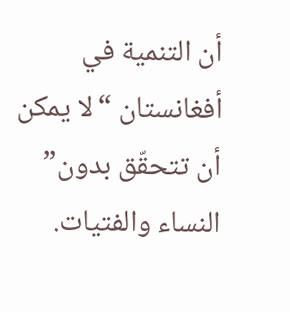أن التنمية في أفغانستان “لا يمكن أن تتحقّق بدون” النساء والفتيات.